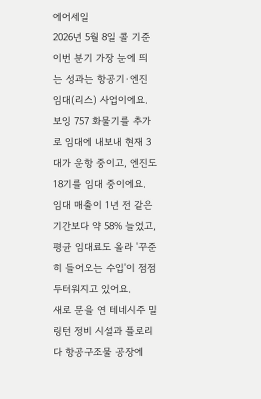에어세일
2026년 5월 8일 콜 기준
이번 분기 가장 눈에 띄는 성과는 항공기·엔진 임대(리스) 사업이에요. 보잉 757 화물기를 추가로 임대에 내보내 현재 3대가 운항 중이고, 엔진도 18기를 임대 중이에요. 임대 매출이 1년 전 같은 기간보다 약 58% 늘었고, 평균 임대료도 올라 '꾸준히 들어오는 수입'이 점점 두터워지고 있어요.
새로 문을 연 테네시주 밀링턴 정비 시설과 플로리다 항공구조물 공장에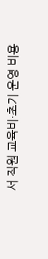서 직원 교육비·초기 운영 비용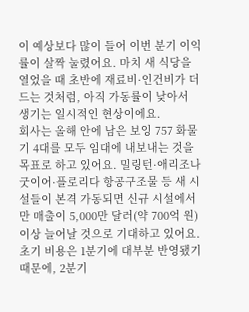이 예상보다 많이 들어 이번 분기 이익률이 살짝 눌렸어요. 마치 새 식당을 열었을 때 초반에 재료비·인건비가 더 드는 것처럼, 아직 가동률이 낮아서 생기는 일시적인 현상이에요.
회사는 올해 안에 남은 보잉 757 화물기 4대를 모두 임대에 내보내는 것을 목표로 하고 있어요. 밀링턴·애리조나 굿이어·플로리다 항공구조물 등 새 시설들이 본격 가동되면 신규 시설에서만 매출이 5,000만 달러(약 700억 원) 이상 늘어날 것으로 기대하고 있어요. 초기 비용은 1분기에 대부분 반영됐기 때문에, 2분기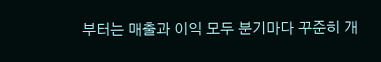부터는 매출과 이익 모두 분기마다 꾸준히 개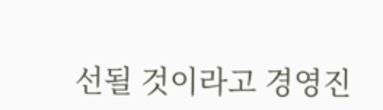선될 것이라고 경영진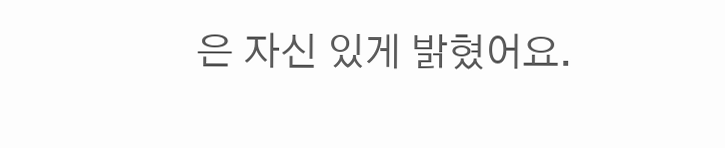은 자신 있게 밝혔어요.